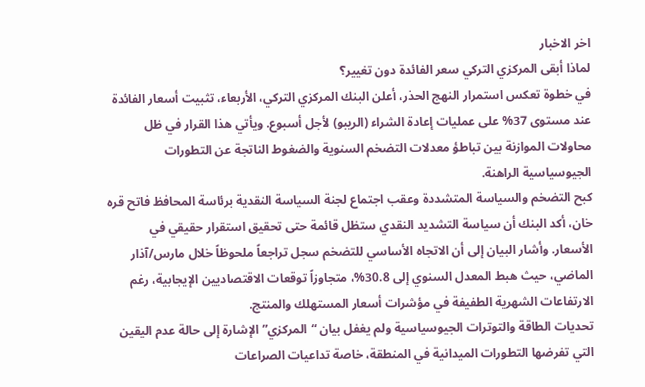اخر الاخبار
لماذا أبقى المركزي التركي سعر الفائدة دون تغيير؟
في خطوة تعكس استمرار النهج الحذر، أعلن البنك المركزي التركي، الأربعاء، تثبيت أسعار الفائدة عند مستوى 37% على عمليات إعادة الشراء (الريبو) لأجل أسبوع. ويأتي هذا القرار في ظل محاولات الموازنة بين تباطؤ معدلات التضخم السنوية والضغوط الناتجة عن التطورات الجيوسياسية الراهنة.
كبح التضخم والسياسة المتشددة وعقب اجتماع لجنة السياسة النقدية برئاسة المحافظ فاتح قره خان، أكد البنك أن سياسة التشديد النقدي ستظل قائمة حتى تحقيق استقرار حقيقي في الأسعار. وأشار البيان إلى أن الاتجاه الأساسي للتضخم سجل تراجعاً ملحوظاً خلال مارس/آذار الماضي، حيث هبط المعدل السنوي إلى 30.8%، متجاوزاً توقعات الاقتصاديين الإيجابية، رغم الارتفاعات الشهرية الطفيفة في مؤشرات أسعار المستهلك والمنتج.
تحديات الطاقة والتوترات الجيوسياسية ولم يغفل بيان “المركزي” الإشارة إلى حالة عدم اليقين التي تفرضها التطورات الميدانية في المنطقة، خاصة تداعيات الصراعات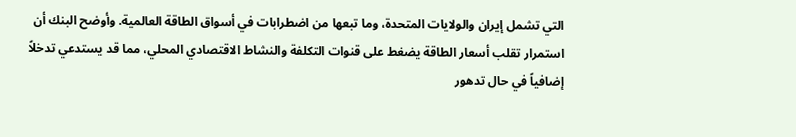التي تشمل إيران والولايات المتحدة، وما تبعها من اضطرابات في أسواق الطاقة العالمية. وأوضح البنك أن استمرار تقلب أسعار الطاقة يضغط على قنوات التكلفة والنشاط الاقتصادي المحلي، مما قد يستدعي تدخلاً إضافياً في حال تدهور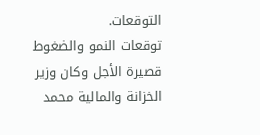التوقعات.
توقعات النمو والضغوط قصيرة الأجل وكان وزير الخزانة والمالية محمد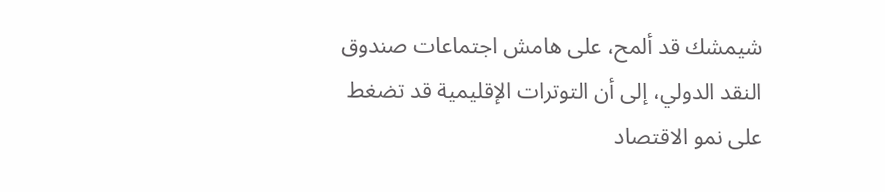شيمشك قد ألمح، على هامش اجتماعات صندوق النقد الدولي، إلى أن التوترات الإقليمية قد تضغط على نمو الاقتصاد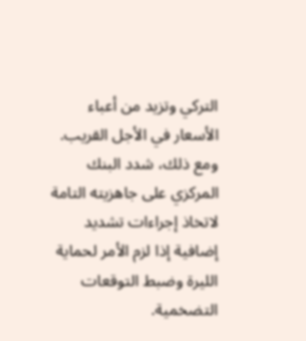التركي وتزيد من أعباء الأسعار في الأجل القريب. ومع ذلك، شدد البنك المركزي على جاهزيته التامة لاتخاذ إجراءات تشديد إضافية إذا لزم الأمر لحماية الليرة وضبط التوقعات التضخمية.